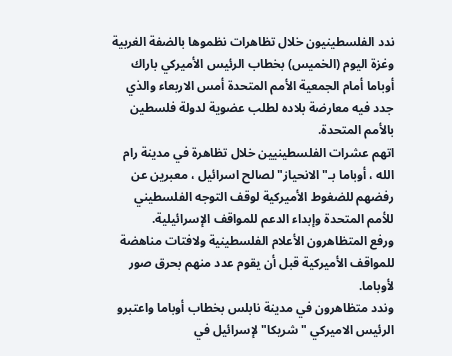ندد الفلسطينيون خلال تظاهرات نظموها بالضفة الغربية وغزة اليوم (الخميس) بخطاب الرئيس الأميركي باراك أوباما أمام الجمعية الأمم المتحدة أمس الاربعاء والذي جدد فيه معارضة بلاده لطلب عضوية لدولة فلسطين بالأمم المتحدة.
اتهم عشرات الفلسطينيين خلال تظاهرة في مدينة رام الله ، أوباما بـ"الانحياز" لصالح اسرائيل ، معبرين عن رفضهم للضغوط الأميركية لوقف التوجه الفلسطيني للأمم المتحدة وإبداء الدعم للمواقف الإسرائيلية.
ورفع المتظاهرون الأعلام الفلسطينية ولافتات مناهضة للمواقف الأميركية قبل أن يقوم عدد منهم بحرق صور لأوباما.
وندد متظاهرون في مدينة نابلس بخطاب أوباما واعتبرو الرئيس الاميركي "شريكا" لإسرائيل في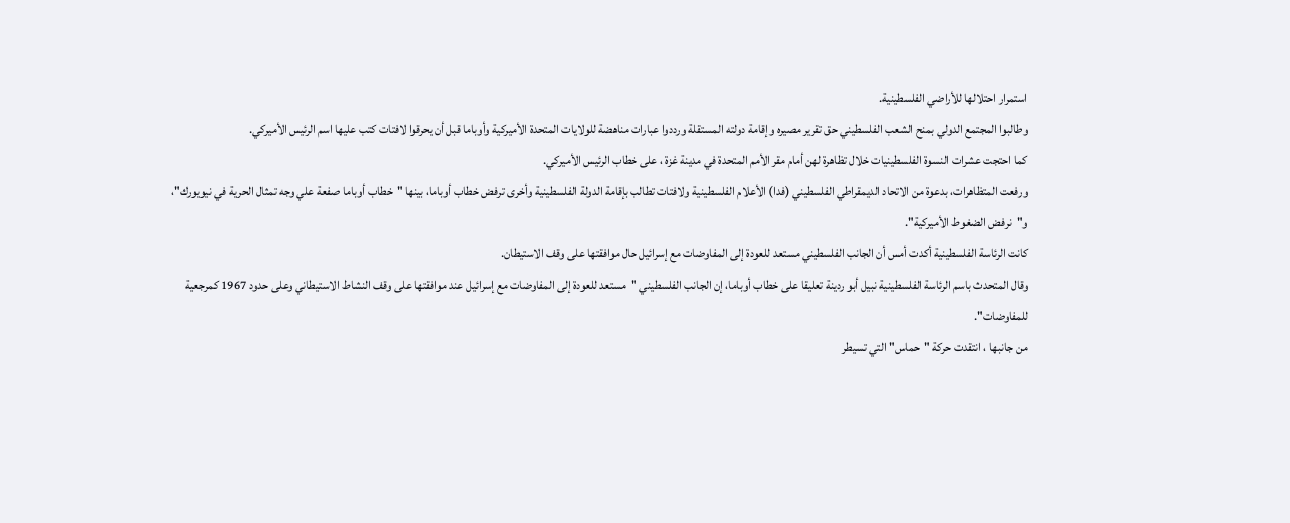استمرار احتلالها للأراضي الفلسطينية.
وطالبوا المجتمع الدولي بمنح الشعب الفلسطيني حق تقرير مصيره وإقامة دولته المستقلة ورددوا عبارات مناهضة للولايات المتحدة الأميركية وأوباما قبل أن يحرقوا لافتات كتب عليها اسم الرئيس الأميركي.
كما احتجت عشرات النسوة الفلسطينيات خلال تظاهرة لهن أمام مقر الأمم المتحدة في مدينة غزة ، على خطاب الرئيس الأميركي.
ورفعت المتظاهرات، بدعوة من الاتحاد الديمقراطي الفلسطيني (فدا) الأعلام الفلسطينية ولافتات تطالب بإقامة الدولة الفلسطينية وأخرى ترفض خطاب أوباما، بينها "خطاب أوباما صفعة علي وجه تمثال الحرية في نيويورك"، و"نرفض الضغوط الأميركية".
كانت الرئاسة الفلسطينية أكدت أمس أن الجانب الفلسطيني مستعد للعودة إلى المفاوضات مع إسرائيل حال موافقتها على وقف الاستيطان.
وقال المتحدث باسم الرئاسة الفلسطينية نبيل أبو ردينة تعليقا على خطاب أوباما، إن الجانب الفلسطيني "مستعد للعودة إلى المفاوضات مع إسرائيل عند موافقتها على وقف النشاط الاستيطاني وعلى حدود 1967 كمرجعية للمفاوضات".
من جانبها ، انتقدت حركة "حماس" التي تسيطر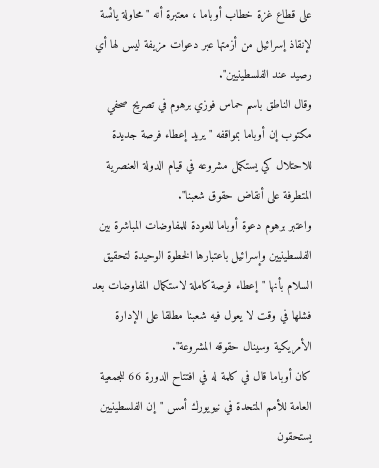على قطاع غزة خطاب أوباما ، معتبرة أنه "محاولة يائسة لإنقاذ إسرائيل من أزمتها عبر دعوات مزيفة ليس لها أي رصيد عند الفلسطينيين".
وقال الناطق باسم حماس فوزي برهوم في تصريح صحفي مكتوب إن أوباما بمواقفه "يريد إعطاء فرصة جديدة للاحتلال كي يستكمل مشروعه في قيام الدولة العنصرية المتطرفة على أنقاض حقوق شعبنا".
واعتبر برهوم دعوة أوباما للعودة للمفاوضات المباشرة بين الفلسطينيين وإسرائيل باعتبارها الخطوة الوحيدة لتحقيق السلام بأنها "إعطاء فرصة كاملة لاستكمال المفاوضات بعد فشلها في وقت لا يعول فيه شعبنا مطلقا على الإدارة الأمريكية وسينال حقوقه المشروعة".
كان أوباما قال في كلمة له في افتتاح الدورة 66 للجمعية العامة للأمم المتحدة في نيويورك أمس "إن الفلسطينيين يستحقون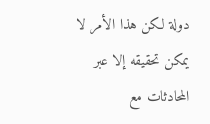دولة لكن هذا الأمر لا يمكن تحقيقه إلا عبر المحادثات مع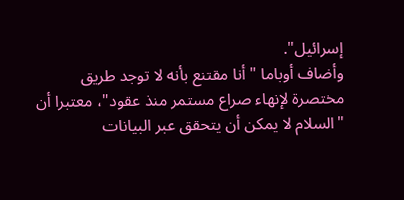إسرائيل".
وأضاف أوباما "أنا مقتنع بأنه لا توجد طريق مختصرة لإنهاء صراع مستمر منذ عقود"، معتبرا أن "السلام لا يمكن أن يتحقق عبر البيانات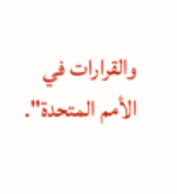والقرارات في الأمم المتحدة".